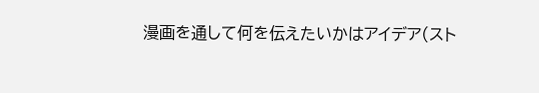漫画を通して何を伝えたいかはアイデア(スト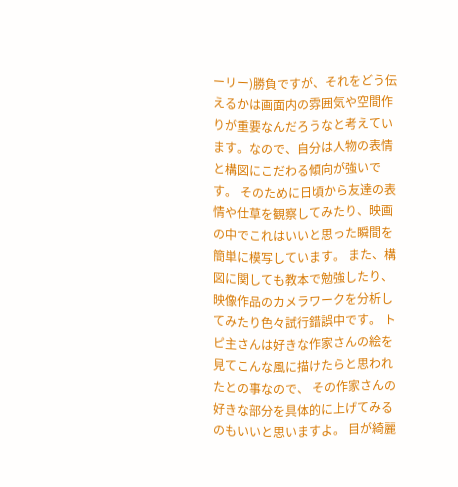ーリー)勝負ですが、それをどう伝えるかは画面内の雰囲気や空間作りが重要なんだろうなと考えています。なので、自分は人物の表情と構図にこだわる傾向が強いです。 そのために日頃から友達の表情や仕草を観察してみたり、映画の中でこれはいいと思った瞬間を簡単に模写しています。 また、構図に関しても教本で勉強したり、映像作品のカメラワークを分析してみたり色々試行錯誤中です。 トピ主さんは好きな作家さんの絵を見てこんな風に描けたらと思われたとの事なので、 その作家さんの好きな部分を具体的に上げてみるのもいいと思いますよ。 目が綺麗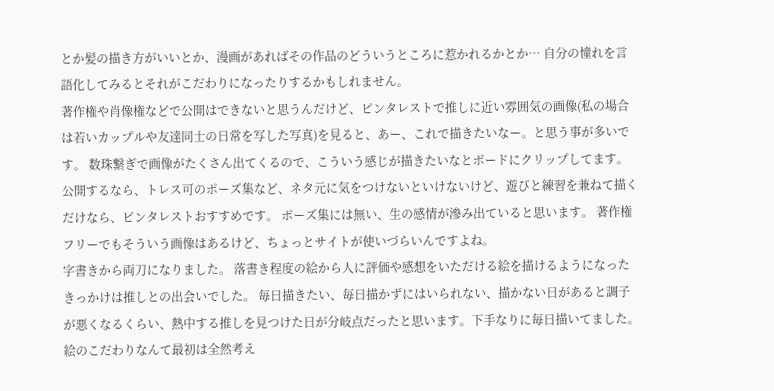とか髪の描き方がいいとか、漫画があればその作品のどういうところに惹かれるかとか… 自分の憧れを言語化してみるとそれがこだわりになったりするかもしれません。
著作権や肖像権などで公開はできないと思うんだけど、ピンタレストで推しに近い雰囲気の画像(私の場合は若いカップルや友達同士の日常を写した写真)を見ると、あー、これで描きたいなー。と思う事が多いです。 数珠繋ぎで画像がたくさん出てくるので、こういう感じが描きたいなとボードにクリップしてます。 公開するなら、トレス可のポーズ集など、ネタ元に気をつけないといけないけど、遊びと練習を兼ねて描くだけなら、ピンタレストおすすめです。 ポーズ集には無い、生の感情が滲み出ていると思います。 著作権フリーでもそういう画像はあるけど、ちょっとサイトが使いづらいんですよね。
字書きから両刀になりました。 落書き程度の絵から人に評価や感想をいただける絵を描けるようになったきっかけは推しとの出会いでした。 毎日描きたい、毎日描かずにはいられない、描かない日があると調子が悪くなるくらい、熱中する推しを見つけた日が分岐点だったと思います。下手なりに毎日描いてました。 絵のこだわりなんて最初は全然考え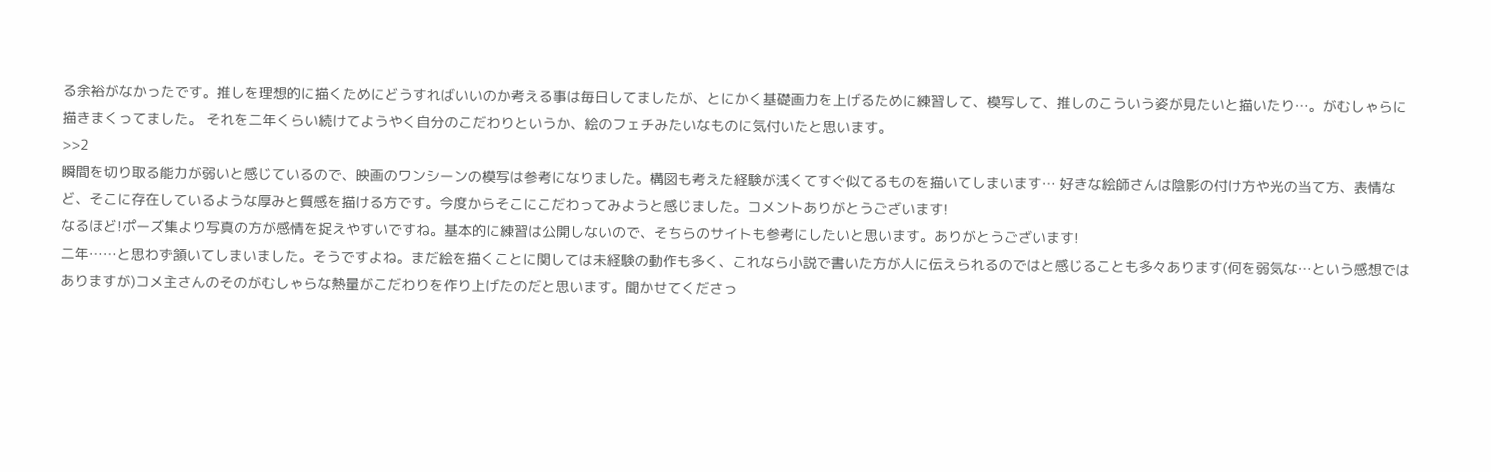る余裕がなかったです。推しを理想的に描くためにどうすればいいのか考える事は毎日してましたが、とにかく基礎画力を上げるために練習して、模写して、推しのこういう姿が見たいと描いたり…。がむしゃらに描きまくってました。 それを二年くらい続けてようやく自分のこだわりというか、絵のフェチみたいなものに気付いたと思います。
>>2
瞬間を切り取る能力が弱いと感じているので、映画のワンシーンの模写は参考になりました。構図も考えた経験が浅くてすぐ似てるものを描いてしまいます… 好きな絵師さんは陰影の付け方や光の当て方、表情など、そこに存在しているような厚みと質感を描ける方です。今度からそこにこだわってみようと感じました。コメントありがとうございます!
なるほど!ポーズ集より写真の方が感情を捉えやすいですね。基本的に練習は公開しないので、そちらのサイトも参考にしたいと思います。ありがとうございます!
二年……と思わず頷いてしまいました。そうですよね。まだ絵を描くことに関しては未経験の動作も多く、これなら小説で書いた方が人に伝えられるのではと感じることも多々あります(何を弱気な…という感想ではありますが)コメ主さんのそのがむしゃらな熱量がこだわりを作り上げたのだと思います。聞かせてくださっ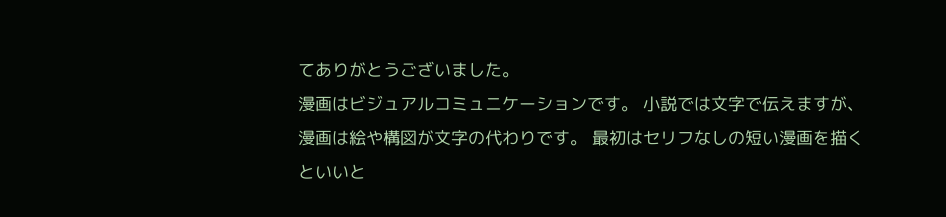てありがとうございました。
漫画はビジュアルコミュニケーションです。 小説では文字で伝えますが、漫画は絵や構図が文字の代わりです。 最初はセリフなしの短い漫画を描くといいと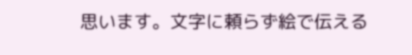思います。文字に頼らず絵で伝える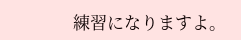練習になりますよ。